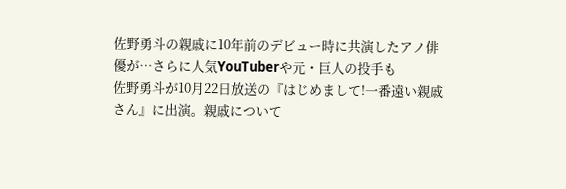佐野勇斗の親戚に10年前のデビュー時に共演したアノ俳優が…さらに人気YouTuberや元・巨人の投手も
佐野勇斗が10月22日放送の『はじめまして!一番遠い親戚さん』に出演。親戚について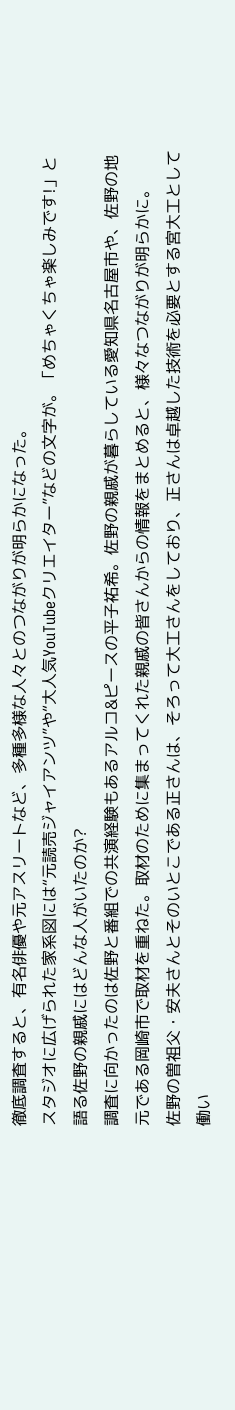徹底調査すると、有名俳優や元アスリートなど、多種多様な人々とのつながりが明らかになった。
スタジオに広げられた家系図には“元読売ジャイアンツ”や“大人気YouTubeクリエイター”などの文字が。「めちゃくちゃ楽しみです!」と語る佐野の親戚にはどんな人がいたのか?
調査に向かったのは佐野と番組での共演経験もあるアルコ&ピースの平子祐希。佐野の親戚が暮らしている愛知県名古屋市や、佐野の地元である岡崎市で取材を重ねた。取材のために集まってくれた親戚の皆さんからの情報をまとめると、様々なつながりが明らかに。
佐野の曽祖父・安夫さんとそのいとこである正さんは、そろって大工さんをしており、正さんは卓越した技術を必要とする宮大工として働い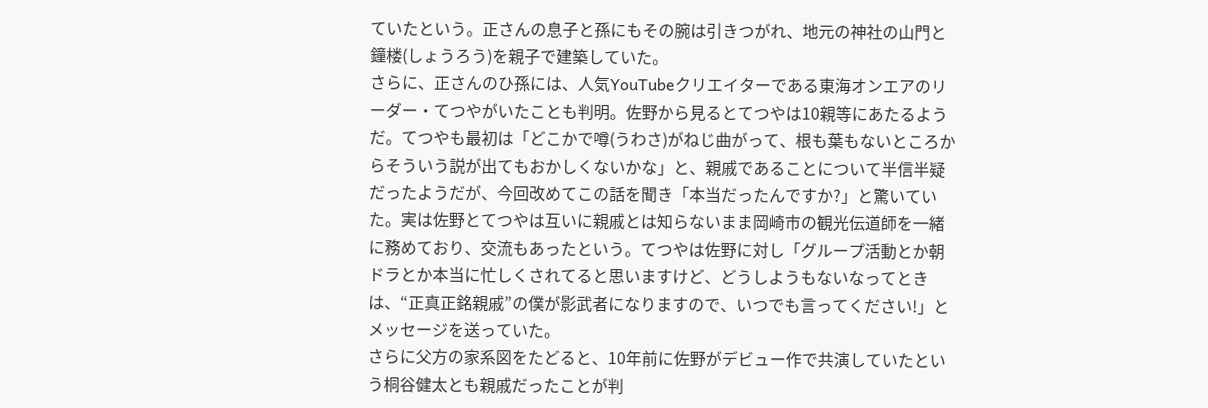ていたという。正さんの息子と孫にもその腕は引きつがれ、地元の神社の山門と鐘楼(しょうろう)を親子で建築していた。
さらに、正さんのひ孫には、人気YouTubeクリエイターである東海オンエアのリーダー・てつやがいたことも判明。佐野から見るとてつやは10親等にあたるようだ。てつやも最初は「どこかで噂(うわさ)がねじ曲がって、根も葉もないところからそういう説が出てもおかしくないかな」と、親戚であることについて半信半疑だったようだが、今回改めてこの話を聞き「本当だったんですか?」と驚いていた。実は佐野とてつやは互いに親戚とは知らないまま岡崎市の観光伝道師を一緒に務めており、交流もあったという。てつやは佐野に対し「グループ活動とか朝ドラとか本当に忙しくされてると思いますけど、どうしようもないなってときは、“正真正銘親戚”の僕が影武者になりますので、いつでも言ってください!」とメッセージを送っていた。
さらに父方の家系図をたどると、10年前に佐野がデビュー作で共演していたという桐谷健太とも親戚だったことが判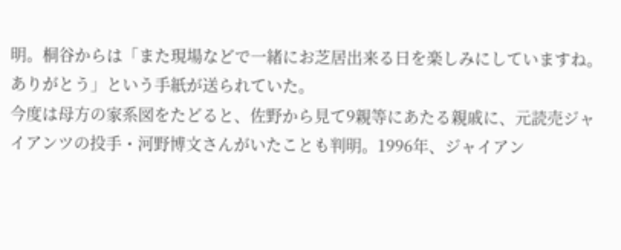明。桐谷からは「また現場などで一緒にお芝居出来る日を楽しみにしていますね。ありがとう」という手紙が送られていた。
今度は母方の家系図をたどると、佐野から見て9親等にあたる親戚に、元読売ジャイアンツの投手・河野博文さんがいたことも判明。1996年、ジャイアン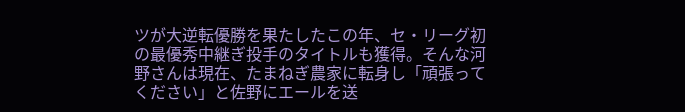ツが大逆転優勝を果たしたこの年、セ・リーグ初の最優秀中継ぎ投手のタイトルも獲得。そんな河野さんは現在、たまねぎ農家に転身し「頑張ってください」と佐野にエールを送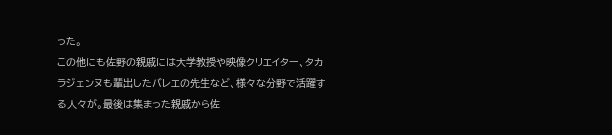った。
この他にも佐野の親戚には大学教授や映像クリエイター、タカラジェンヌも輩出したバレエの先生など、様々な分野で活躍する人々が。最後は集まった親戚から佐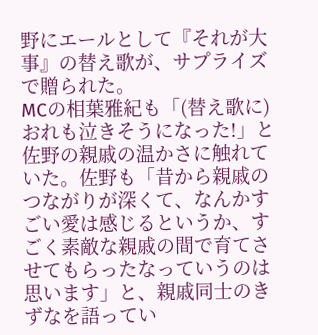野にエールとして『それが大事』の替え歌が、サプライズで贈られた。
MCの相葉雅紀も「(替え歌に)おれも泣きそうになった!」と佐野の親戚の温かさに触れていた。佐野も「昔から親戚のつながりが深くて、なんかすごい愛は感じるというか、すごく素敵な親戚の間で育てさせてもらったなっていうのは思います」と、親戚同士のきずなを語ってい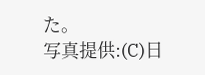た。
写真提供:(C)日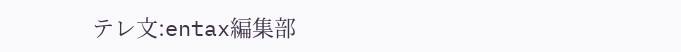テレ文:entax編集部